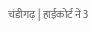चंडीगढ़ | हाईकोर्ट ने 3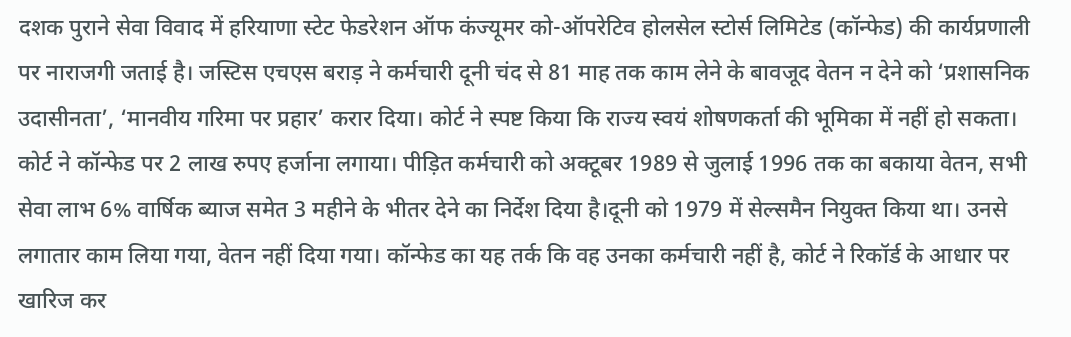दशक पुराने सेवा विवाद में हरियाणा स्टेट फेडरेशन ऑफ कंज्यूमर को-ऑपरेटिव होलसेल स्टोर्स लिमिटेड (कॉन्फेड) की कार्यप्रणाली पर नाराजगी जताई है। जस्टिस एचएस बराड़ ने कर्मचारी दूनी चंद से 81 माह तक काम लेने के बावजूद वेतन न देने को ‘प्रशासनिक उदासीनता’, ‘मानवीय गरिमा पर प्रहार’ करार दिया। कोर्ट ने स्पष्ट किया कि राज्य स्वयं शोषणकर्ता की भूमिका में नहीं हो सकता। कोर्ट ने कॉन्फेड पर 2 लाख रुपए हर्जाना लगाया। पीड़ित कर्मचारी को अक्टूबर 1989 से जुलाई 1996 तक का बकाया वेतन, सभी सेवा लाभ 6% वार्षिक ब्याज समेत 3 महीने के भीतर देने का निर्देश दिया है।दूनी को 1979 में सेल्समैन नियुक्त किया था। उनसे लगातार काम लिया गया, वेतन नहीं दिया गया। कॉन्फेड का यह तर्क कि वह उनका कर्मचारी नहीं है, कोर्ट ने रिकॉर्ड के आधार पर खारिज कर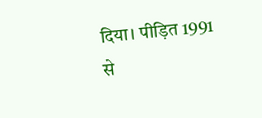दिया। पीड़ित 1991 से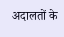अदालतों के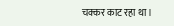चक्कर काट रहा था।